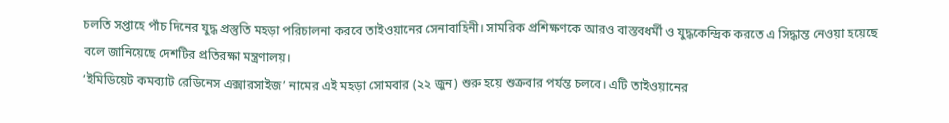চলতি সপ্তাহে পাঁচ দিনের যুদ্ধ প্রস্তুতি মহড়া পরিচালনা করবে তাইওয়ানের সেনাবাহিনী। সামরিক প্রশিক্ষণকে আরও বাস্তবধর্মী ও যুদ্ধকেন্দ্রিক করতে এ সিদ্ধান্ত নেওয়া হয়েছে বলে জানিয়েছে দেশটির প্রতিরক্ষা মন্ত্রণালয়।
‘ইমিডিয়েট কমব্যাট রেডিনেস এক্সারসাইজ’ নামের এই মহড়া সোমবার (২২ জুন) শুরু হয়ে শুক্রবার পর্যন্ত চলবে। এটি তাইওয়ানের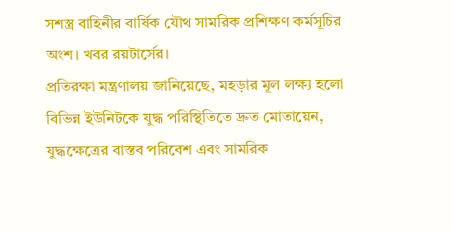সশস্ত্র বাহিনীর বার্ষিক যৌথ সামরিক প্রশিক্ষণ কর্মসূচির অংশ। খবর রয়টার্সের।
প্রতিরক্ষা মন্ত্রণালয় জানিয়েছে, মহড়ার মূল লক্ষ্য হলো বিভিন্ন ইউনিটকে যুদ্ধ পরিস্থিতিতে দ্রুত মোতায়েন, যুদ্ধক্ষেত্রের বাস্তব পরিবেশ এবং সামরিক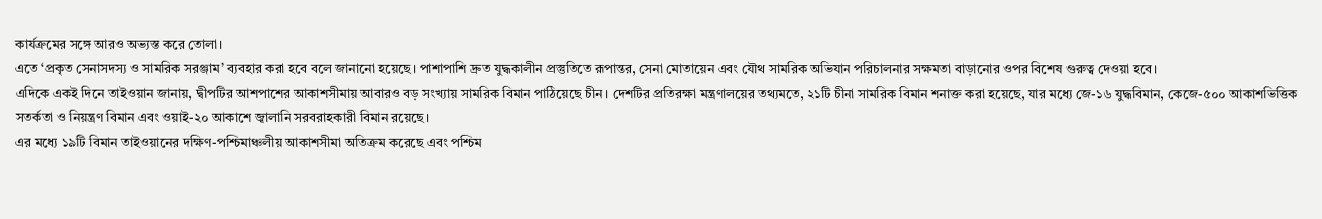কার্যক্রমের সঙ্গে আরও অভ্যস্ত করে তোলা।
এতে ‘প্রকৃত সেনাসদস্য ও সামরিক সরঞ্জাম’ ব্যবহার করা হবে বলে জানানো হয়েছে। পাশাপাশি দ্রুত যুদ্ধকালীন প্রস্তুতিতে রূপান্তর, সেনা মোতায়েন এবং যৌথ সামরিক অভিযান পরিচালনার সক্ষমতা বাড়ানোর ওপর বিশেষ গুরুত্ব দেওয়া হবে।
এদিকে একই দিনে তাইওয়ান জানায়, দ্বীপটির আশপাশের আকাশসীমায় আবারও বড় সংখ্যায় সামরিক বিমান পাঠিয়েছে চীন। দেশটির প্রতিরক্ষা মন্ত্রণালয়ের তথ্যমতে, ২১টি চীনা সামরিক বিমান শনাক্ত করা হয়েছে, যার মধ্যে জে-১৬ যুদ্ধবিমান, কেজে-৫০০ আকাশভিত্তিক সতর্কতা ও নিয়ন্ত্রণ বিমান এবং ওয়াই-২০ আকাশে জ্বালানি সরবরাহকারী বিমান রয়েছে।
এর মধ্যে ১৯টি বিমান তাইওয়ানের দক্ষিণ-পশ্চিমাঞ্চলীয় আকাশসীমা অতিক্রম করেছে এবং পশ্চিম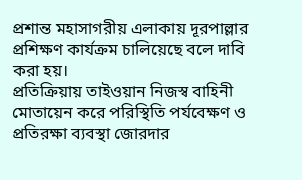প্রশান্ত মহাসাগরীয় এলাকায় দূরপাল্লার প্রশিক্ষণ কার্যক্রম চালিয়েছে বলে দাবি করা হয়।
প্রতিক্রিয়ায় তাইওয়ান নিজস্ব বাহিনী মোতায়েন করে পরিস্থিতি পর্যবেক্ষণ ও প্রতিরক্ষা ব্যবস্থা জোরদার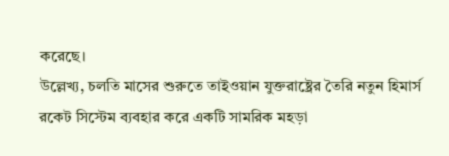করেছে।
উল্লেখ্য, চলতি মাসের শুরুতে তাইওয়ান যুক্তরাষ্ট্রের তৈরি নতুন হিমার্স রকেট সিস্টেম ব্যবহার করে একটি সামরিক মহড়া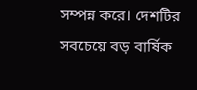সম্পন্ন করে। দেশটির সবচেয়ে বড় বার্ষিক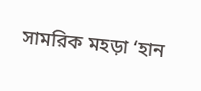সামরিক মহড়া ‘হান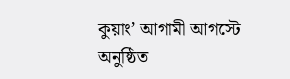কুয়াং’ আগামী আগস্টে অনুষ্ঠিত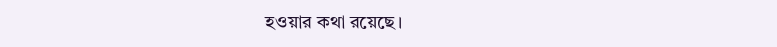হওয়ার কথা রয়েছে।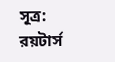সূত্র: রয়টার্স